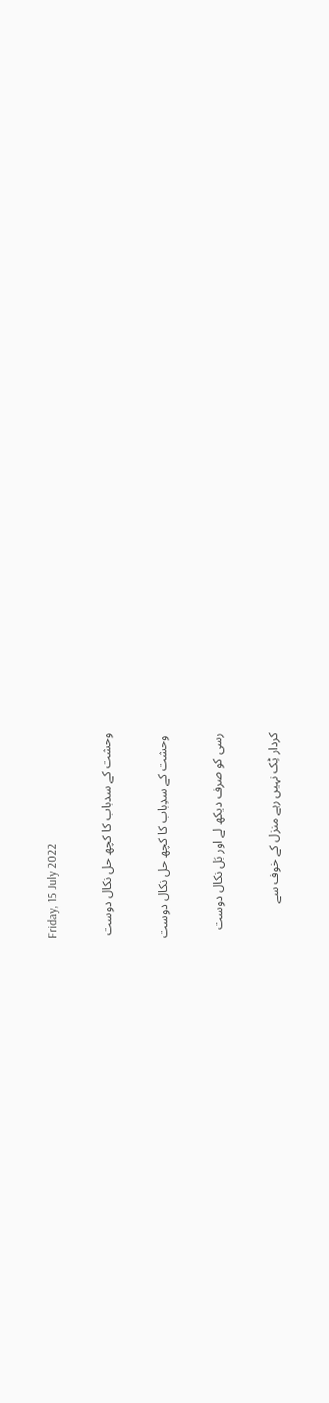Friday, 15 July 2022

وحشت کے سدباب کا کچھ حل نکال دوست

 وحشت کے سدِباب کا کچھ حل نکال دوست

رسی کو صرف دیکھ لے اور بَل نکال دوست

کردار ٹِک نہیں رہے منزل کے خوف سے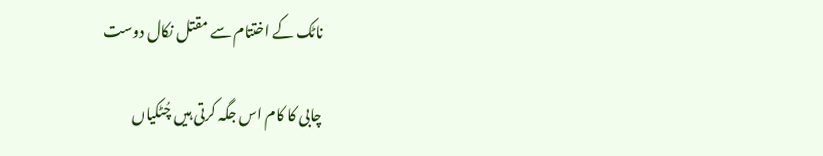ناٹک کے اختتام سے مقتل نکال دوست

چابی کا کام اس جگہ کرتی ہیں چُٹکیاں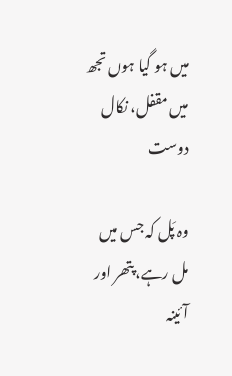میں ہو گیا ہوں تجھ میں مقفل، نکال دوست

وہ پَل کہ جس میں مل رہے، پتھر اور آئینہ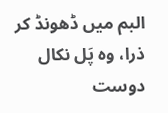البم میں ڈھونڈ کر ذرا، وہ پَل نکال دوست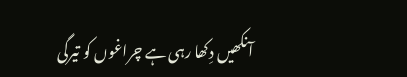آنکھیں دِکھا رہی ہے چراغوں کو تیرگی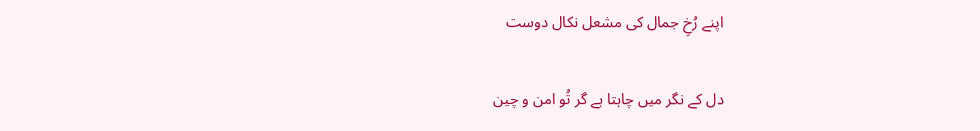اپنے رُخِ جمال کی مشعل نکال دوست

دل کے نگر میں چاہتا ہے گر تُو امن و چین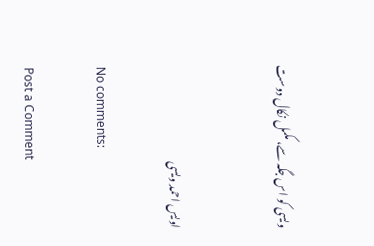ویسی کو اس جگہ سے، مکمل نکال دوست


اویس احمد ویسی

No comments:

Post a Comment